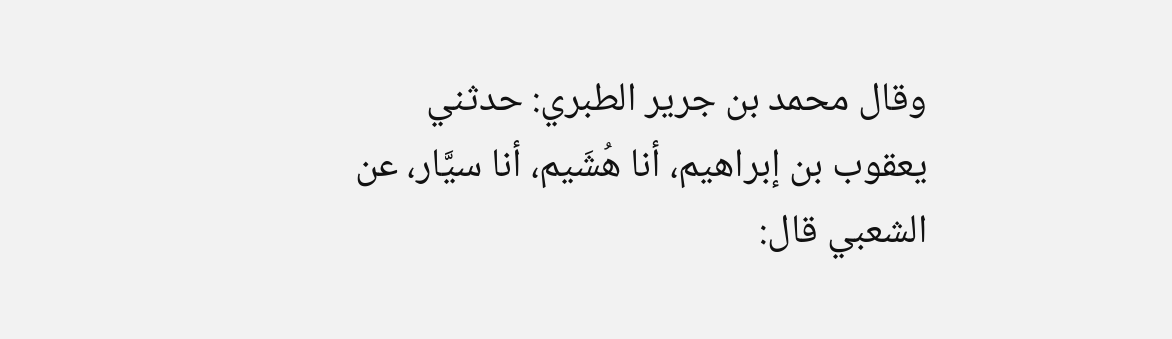وقال محمد بن جرير الطبري: حدثني يعقوب بن إبراهيم، أنا هُشَيم، أنا سيَّار، عن الشعبي قال: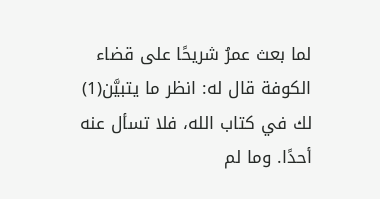لما بعث عمرُ شريحًا على قضاء الكوفة قال له: انظر ما يتبيَّن(1) لك في كتاب الله، فلا تسأل عنه أحدًا. وما لم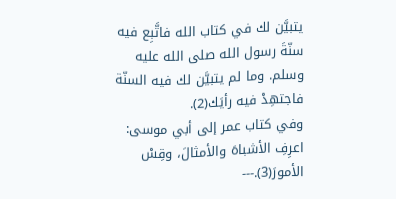يتبيَّن لك في كتاب الله فاتَّبِع فيه سنّةَ رسول الله صلى الله عليه وسلم. وما لم يتبيَّن لك فيه السنّة فاجتهِدْ فيه رأيَك(2).
وفي كتاب عمر إلى أبي موسى: اعرِفِ الأشباهَ والأمثالَ، وقِسْ الأمورَ(3).---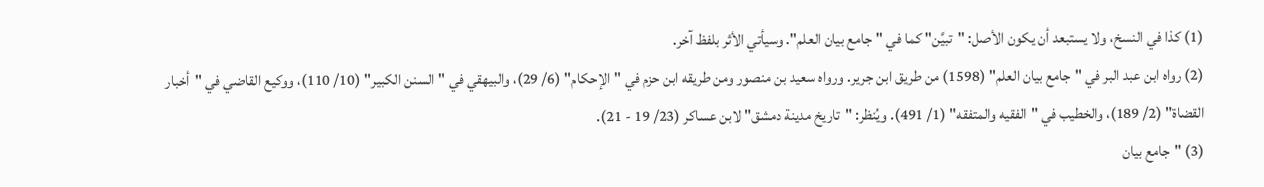(1) كذا في النسخ، ولا يستبعد أن يكون الأصل: "تبيَّن" كما في "جامع بيان العلم". وسيأتي الأثر بلفظ آخر.
(2) رواه ابن عبد البر في "جامع بيان العلم" (1598) من طريق ابن جرير. ورواه سعيد بن منصور ومن طريقه ابن حزم في "الإحكام" (6/ 29)، والبيهقي في "السنن الكبير" (10/ 110)، ووكيع القاضي في "أخبار القضاة" (2/ 189)، والخطيب في "الفقيه والمتفقه" (1/ 491). ويُنظر: "تاريخ مدينة دمشق" لابن عساكر (23/ 19 - 21).
(3) "جامع بيان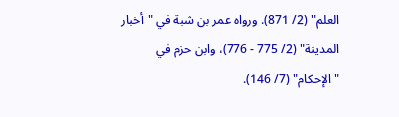العلم" (2/ 871). ورواه عمر بن شبة في "أخبار المدينة" (2/ 775 - 776)، وابن حزم في "الإحكام" (7/ 146).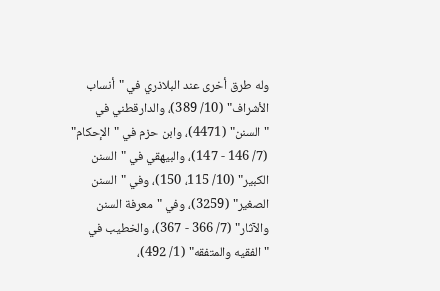وله طرق أخرى عند البلاذري في "أنساب الأشراف" (10/ 389)، والدارقطني في "السنن" (4471)، وابن حزم في "الإحكام" (7/ 146 - 147)، والبيهقي في "السنن الكبير" (10/ 115، 150)، وفي "السنن الصغير" (3259)، وفي "معرفة السنن والآثار" (7/ 366 - 367)، والخطيب في "الفقيه والمتفقه" (1/ 492)،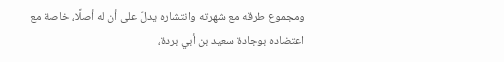ومجموع طرقه مع شهرته وانتشاره يدلّ على أن له أصلًا، خاصة مع اعتضاده بوجادة سعيد بن أبي بردة،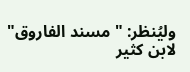وليُنظر: "مسند الفاروق" لابن كثير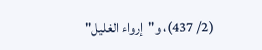(2/ 437)، و"إرواء الغليل"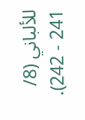للألباني (8/ 241 - 242).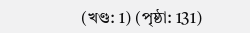(খণ্ড: 1) (পৃষ্ঠা: 131)